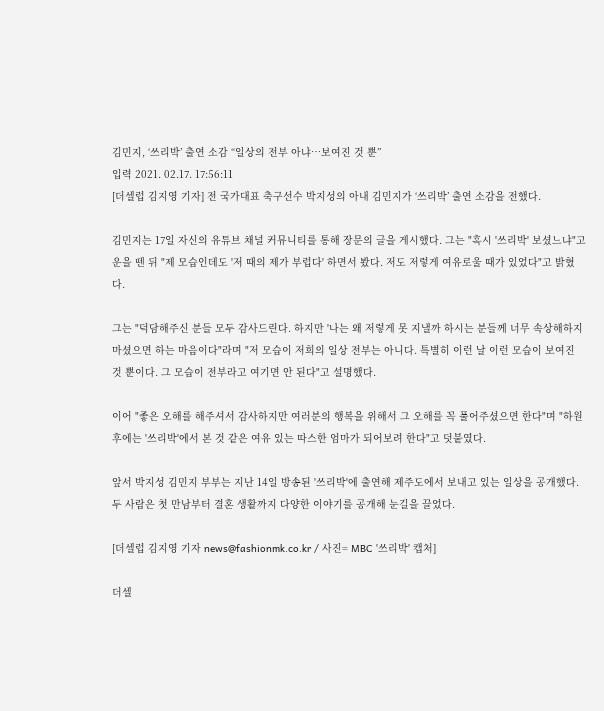김민지, ‘쓰리박’ 출연 소감 “일상의 전부 아냐…보여진 것 뿐”
입력 2021. 02.17. 17:56:11
[더셀럽 김지영 기자] 전 국가대표 축구선수 박지성의 아내 김민지가 ‘쓰리박’ 출연 소감을 전했다.

김민지는 17일 자신의 유튜브 채널 커뮤니티를 통해 장문의 글을 게시했다. 그는 "혹시 '쓰리박' 보셨느냐"고 운을 뗀 뒤 "제 모습인데도 '저 때의 제가 부럽다' 하면서 봤다. 저도 저렇게 여유로울 때가 있었다"고 밝혔다.

그는 "덕담해주신 분들 모두 감사드린다. 하지만 '나는 왜 저렇게 못 지낼까 하시는 분들께 너무 속상해하지 마셨으면 하는 마음이다"라며 "저 모습이 저희의 일상 전부는 아니다. 특별히 이런 날 이런 모습이 보여진 것 뿐이다. 그 모습이 전부라고 여기면 안 된다"고 설명했다.

이어 "좋은 오해를 해주셔서 감사하지만 여러분의 행복을 위해서 그 오해를 꼭 풀어주셨으면 한다"며 "하원후에는 '쓰리박'에서 본 것 같은 여유 있는 따스한 엄마가 되어보려 한다"고 덧붙였다.

앞서 박지성 김민지 부부는 지난 14일 방송된 '쓰리박'에 출연해 제주도에서 보내고 있는 일상을 공개했다. 두 사람은 첫 만남부터 결혼 생활까지 다양한 이야기를 공개해 눈길을 끌었다.

[더셀럽 김지영 기자 news@fashionmk.co.kr / 사진= MBC '쓰리박' 캡처]

더셀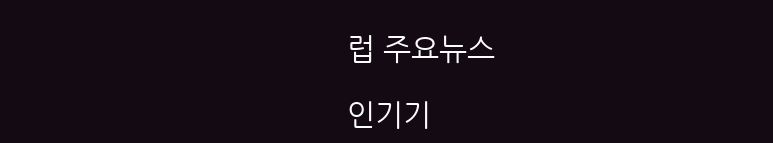럽 주요뉴스

인기기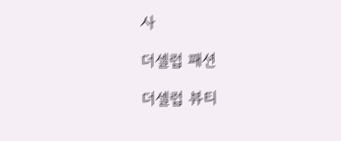사

더셀럽 패션

더셀럽 뷰티